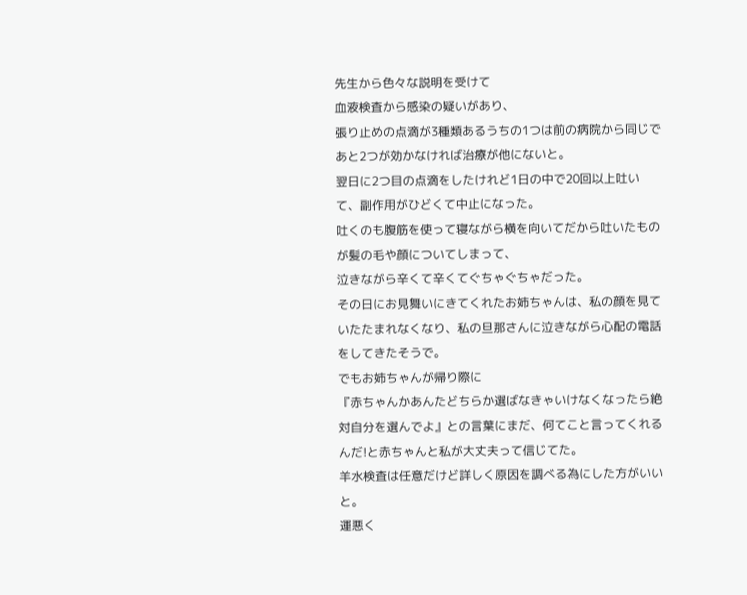先生から色々な説明を受けて
血液検査から感染の疑いがあり、
張り止めの点滴が3種類あるうちの1つは前の病院から同じであと2つが効かなければ治療が他にないと。
翌日に2つ目の点滴をしたけれど1日の中で20回以上吐いて、副作用がひどくて中止になった。
吐くのも腹筋を使って寝ながら横を向いてだから吐いたものが髪の毛や顔についてしまって、
泣きながら辛くて辛くてぐちゃぐちゃだった。
その日にお見舞いにきてくれたお姉ちゃんは、私の顔を見ていたたまれなくなり、私の旦那さんに泣きながら心配の電話をしてきたそうで。
でもお姉ちゃんが帰り際に
『赤ちゃんかあんたどちらか選ばなきゃいけなくなったら絶対自分を選んでよ』との言葉にまだ、何てこと言ってくれるんだ!と赤ちゃんと私が大丈夫って信じてた。
羊水検査は任意だけど詳しく原因を調べる為にした方がいいと。
運悪く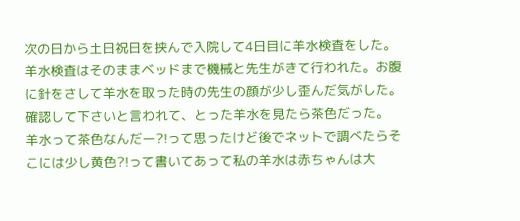次の日から土日祝日を挟んで入院して4日目に羊水検査をした。
羊水検査はそのままベッドまで機械と先生がきて行われた。お腹に針をさして羊水を取った時の先生の顔が少し歪んだ気がした。
確認して下さいと言われて、とった羊水を見たら茶色だった。
羊水って茶色なんだー?!って思ったけど後でネットで調べたらそこには少し黄色?!って書いてあって私の羊水は赤ちゃんは大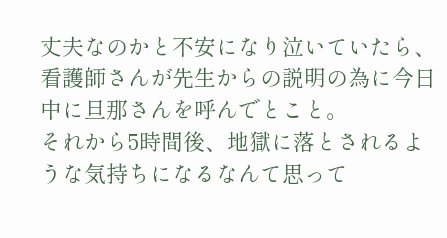丈夫なのかと不安になり泣いていたら、
看護師さんが先生からの説明の為に今日中に旦那さんを呼んでとこと。
それから5時間後、地獄に落とされるような気持ちになるなんて思って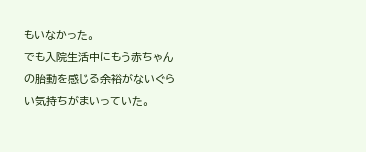もいなかった。
でも入院生活中にもう赤ちゃんの胎動を感じる余裕がないぐらい気持ちがまいっていた。